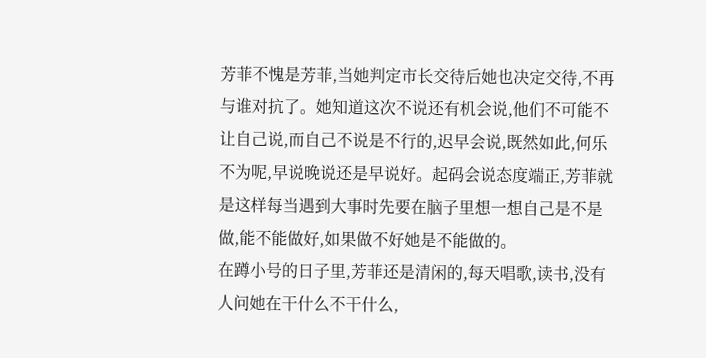芳菲不愧是芳菲,当她判定市长交待后她也决定交待,不再与谁对抗了。她知道这次不说还有机会说,他们不可能不让自己说,而自己不说是不行的,迟早会说,既然如此,何乐不为呢,早说晚说还是早说好。起码会说态度端正,芳菲就是这样每当遇到大事时先要在脑子里想一想自己是不是做,能不能做好,如果做不好她是不能做的。
在蹲小号的日子里,芳菲还是清闲的,每天唱歌,读书,没有人问她在干什么不干什么,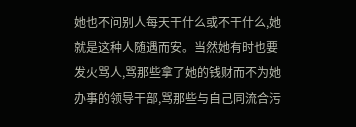她也不问别人每天干什么或不干什么,她就是这种人随遇而安。当然她有时也要发火骂人,骂那些拿了她的钱财而不为她办事的领导干部,骂那些与自己同流合污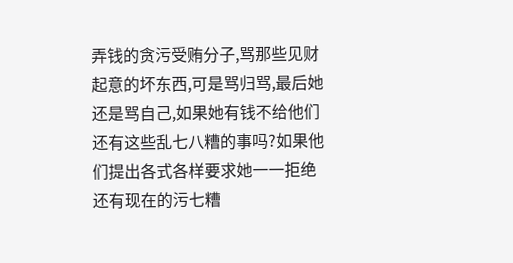弄钱的贪污受贿分子,骂那些见财起意的坏东西,可是骂归骂,最后她还是骂自己,如果她有钱不给他们还有这些乱七八糟的事吗?如果他们提出各式各样要求她一一拒绝还有现在的污七糟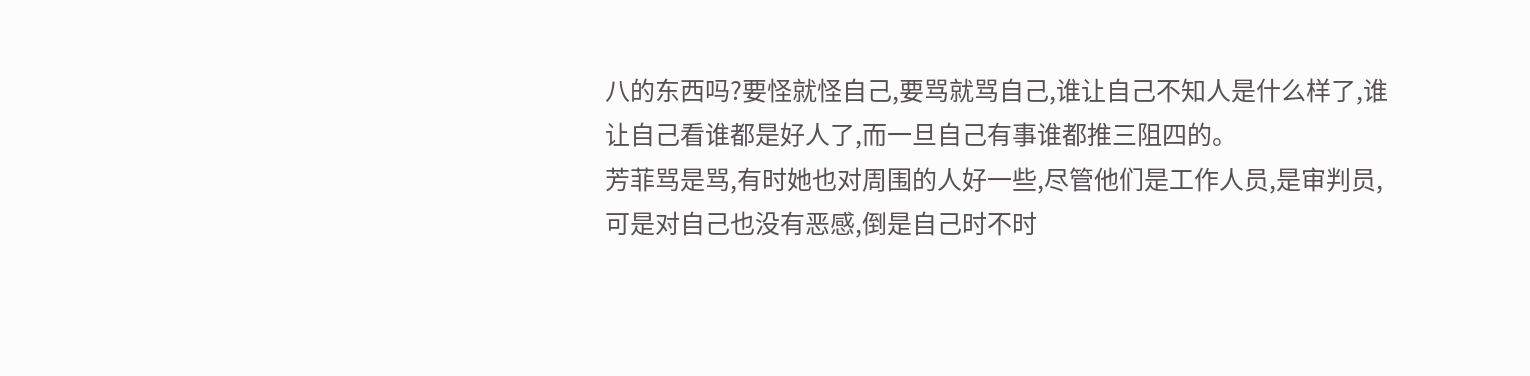八的东西吗?要怪就怪自己,要骂就骂自己,谁让自己不知人是什么样了,谁让自己看谁都是好人了,而一旦自己有事谁都推三阻四的。
芳菲骂是骂,有时她也对周围的人好一些,尽管他们是工作人员,是审判员,可是对自己也没有恶感,倒是自己时不时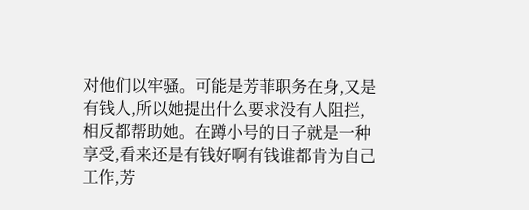对他们以牢骚。可能是芳菲职务在身,又是有钱人,所以她提出什么要求没有人阻拦,相反都帮助她。在蹲小号的日子就是一种享受,看来还是有钱好啊有钱谁都肯为自己工作,芳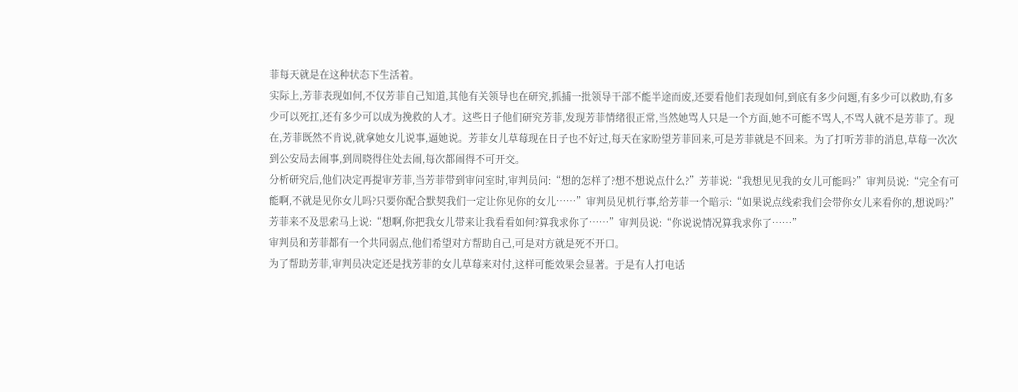菲每天就是在这种状态下生活着。
实际上,芳菲表现如何,不仅芳菲自己知道,其他有关领导也在研究,抓捕一批领导干部不能半途而废,还要看他们表现如何,到底有多少问题,有多少可以救助,有多少可以死扛,还有多少可以成为挽救的人才。这些日子他们研究芳菲,发现芳菲情绪很正常,当然她骂人只是一个方面,她不可能不骂人,不骂人就不是芳菲了。现在,芳菲既然不肯说,就拿她女儿说事,逼她说。芳菲女儿草莓现在日子也不好过,每天在家盼望芳菲回来,可是芳菲就是不回来。为了打听芳菲的消息,草莓一次次到公安局去闹事,到周晓得住处去闹,每次都闹得不可开交。
分析研究后,他们决定再提审芳菲,当芳菲带到审问室时,审判员问:“想的怎样了?想不想说点什么?”芳菲说:“我想见见我的女儿可能吗?”审判员说:“完全有可能啊,不就是见你女儿吗?只要你配合默契我们一定让你见你的女儿……”审判员见机行事,给芳菲一个暗示:“如果说点线索我们会带你女儿来看你的,想说吗?”芳菲来不及思索马上说:“想啊,你把我女儿带来让我看看如何?算我求你了……”审判员说:“你说说情况算我求你了……”
审判员和芳菲都有一个共同弱点,他们希望对方帮助自己,可是对方就是死不开口。
为了帮助芳菲,审判员决定还是找芳菲的女儿草莓来对付,这样可能效果会显著。于是有人打电话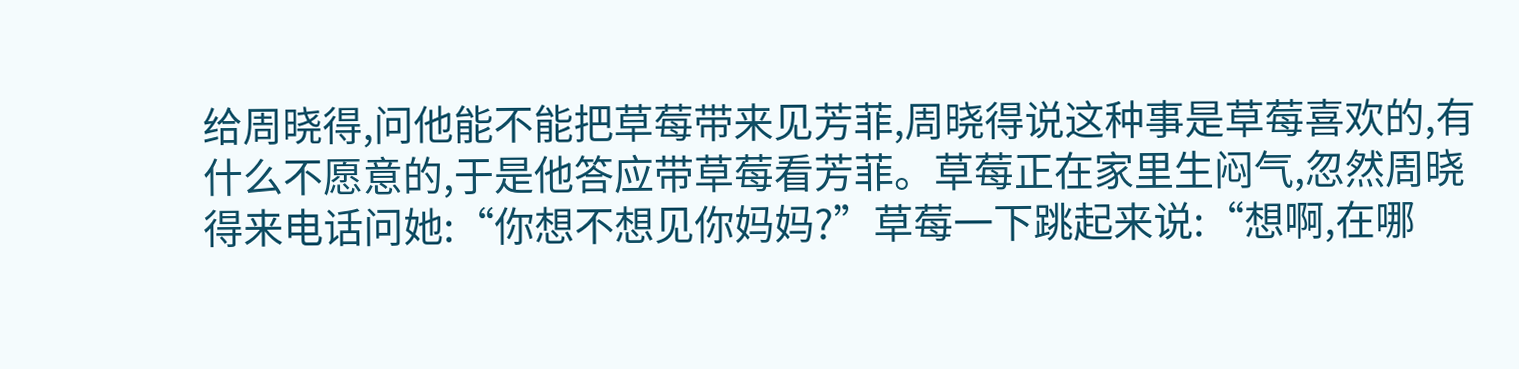给周晓得,问他能不能把草莓带来见芳菲,周晓得说这种事是草莓喜欢的,有什么不愿意的,于是他答应带草莓看芳菲。草莓正在家里生闷气,忽然周晓得来电话问她:“你想不想见你妈妈?”草莓一下跳起来说:“想啊,在哪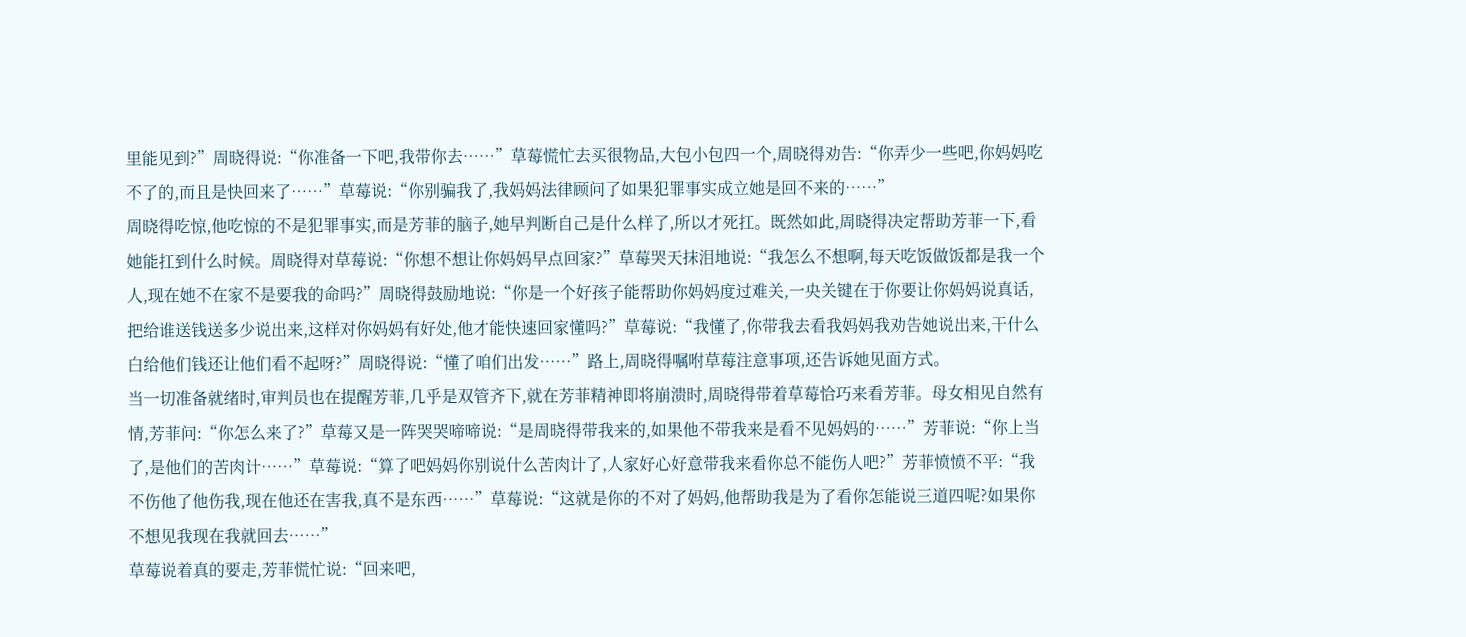里能见到?”周晓得说:“你准备一下吧,我带你去……”草莓慌忙去买很物品,大包小包四一个,周晓得劝告:“你弄少一些吧,你妈妈吃不了的,而且是快回来了……”草莓说:“你别骗我了,我妈妈法律顾问了如果犯罪事实成立她是回不来的……”
周晓得吃惊,他吃惊的不是犯罪事实,而是芳菲的脑子,她早判断自己是什么样了,所以才死扛。既然如此,周晓得决定帮助芳菲一下,看她能扛到什么时候。周晓得对草莓说:“你想不想让你妈妈早点回家?”草莓哭天抹泪地说:“我怎么不想啊,每天吃饭做饭都是我一个人,现在她不在家不是要我的命吗?”周晓得鼓励地说:“你是一个好孩子能帮助你妈妈度过难关,一央关键在于你要让你妈妈说真话,把给谁送钱送多少说出来,这样对你妈妈有好处,他才能快速回家懂吗?”草莓说:“我懂了,你带我去看我妈妈我劝告她说出来,干什么白给他们钱还让他们看不起呀?”周晓得说:“懂了咱们出发……”路上,周晓得嘱咐草莓注意事项,还告诉她见面方式。
当一切准备就绪时,审判员也在提醒芳菲,几乎是双管齐下,就在芳菲精神即将崩溃时,周晓得带着草莓恰巧来看芳菲。母女相见自然有情,芳菲问:“你怎么来了?”草莓又是一阵哭哭啼啼说:“是周晓得带我来的,如果他不带我来是看不见妈妈的……”芳菲说:“你上当了,是他们的苦肉计……”草莓说:“算了吧妈妈你别说什么苦肉计了,人家好心好意带我来看你总不能伤人吧?”芳菲愤愤不平:“我不伤他了他伤我,现在他还在害我,真不是东西……”草莓说:“这就是你的不对了妈妈,他帮助我是为了看你怎能说三道四呢?如果你不想见我现在我就回去……”
草莓说着真的要走,芳菲慌忙说:“回来吧,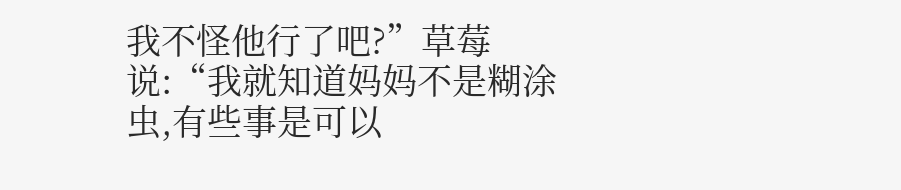我不怪他行了吧?”草莓说:“我就知道妈妈不是糊涂虫,有些事是可以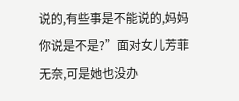说的,有些事是不能说的,妈妈你说是不是?”面对女儿芳菲无奈,可是她也没办